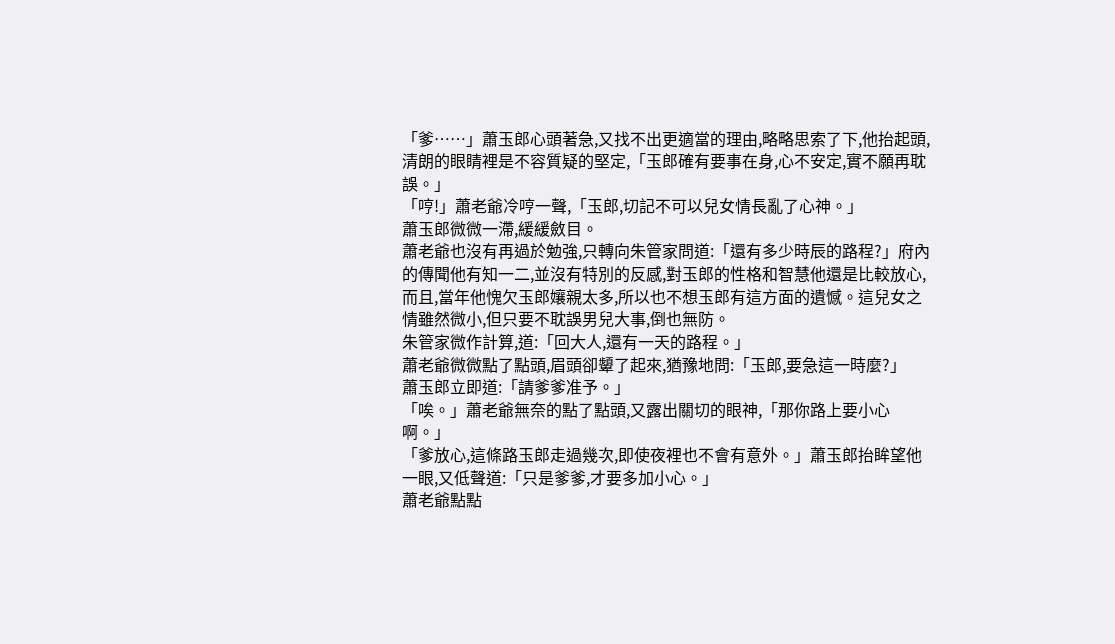「爹……」蕭玉郎心頭著急,又找不出更適當的理由,略略思索了下,他抬起頭,清朗的眼睛裡是不容質疑的堅定,「玉郎確有要事在身,心不安定,實不願再耽誤。」
「哼!」蕭老爺冷哼一聲,「玉郎,切記不可以兒女情長亂了心神。」
蕭玉郎微微一滯,緩緩斂目。
蕭老爺也沒有再過於勉強,只轉向朱管家問道:「還有多少時辰的路程?」府內的傳聞他有知一二,並沒有特別的反感,對玉郎的性格和智慧他還是比較放心,而且,當年他愧欠玉郎孃親太多,所以也不想玉郎有這方面的遺憾。這兒女之情雖然微小,但只要不耽誤男兒大事,倒也無防。
朱管家微作計算,道:「回大人,還有一天的路程。」
蕭老爺微微點了點頭,眉頭卻顰了起來,猶豫地問:「玉郎,要急這一時麼?」
蕭玉郎立即道:「請爹爹准予。」
「唉。」蕭老爺無奈的點了點頭,又露出關切的眼神,「那你路上要小心啊。」
「爹放心,這條路玉郎走過幾次,即使夜裡也不會有意外。」蕭玉郎抬眸望他一眼,又低聲道:「只是爹爹,才要多加小心。」
蕭老爺點點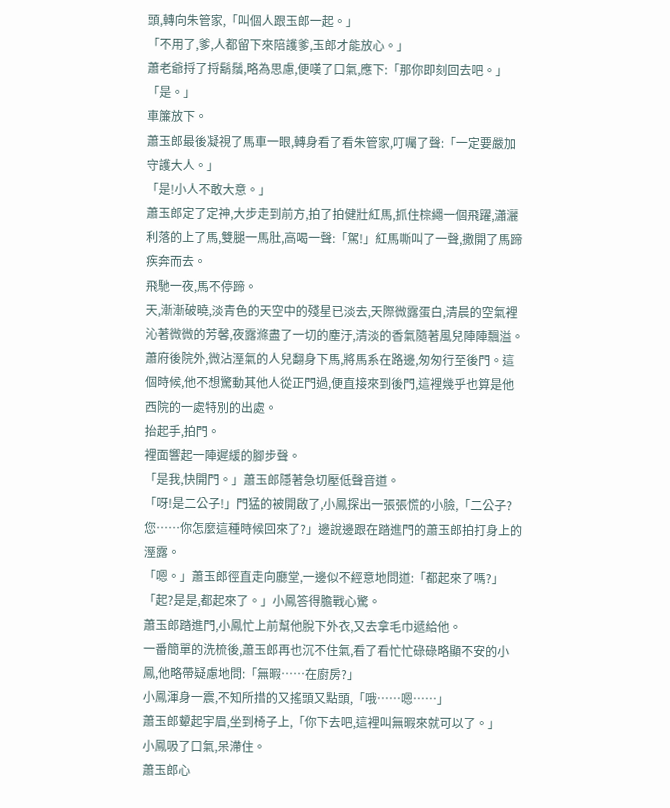頭,轉向朱管家,「叫個人跟玉郎一起。」
「不用了,爹,人都留下來陪護爹,玉郎才能放心。」
蕭老爺捋了捋鬍鬚,略為思慮,便嘆了口氣,應下:「那你即刻回去吧。」
「是。」
車簾放下。
蕭玉郎最後凝視了馬車一眼,轉身看了看朱管家,叮囑了聲:「一定要嚴加守護大人。」
「是!小人不敢大意。」
蕭玉郎定了定神,大步走到前方,拍了拍健壯紅馬,抓住棕繩一個飛躍,瀟灑利落的上了馬,雙腿一馬肚,高喝一聲:「駕!」紅馬嘶叫了一聲,撒開了馬蹄疾奔而去。
飛馳一夜,馬不停蹄。
天,漸漸破曉,淡青色的天空中的殘星已淡去,天際微露蛋白,清晨的空氣裡沁著微微的芳馨,夜露滌盡了一切的塵汙,清淡的香氣隨著風兒陣陣飄溢。
蕭府後院外,微沾溼氣的人兒翻身下馬,將馬系在路邊,匆匆行至後門。這個時候,他不想驚動其他人從正門過,便直接來到後門,這裡幾乎也算是他西院的一處特別的出處。
抬起手,拍門。
裡面響起一陣遲緩的腳步聲。
「是我,快開門。」蕭玉郎隱著急切壓低聲音道。
「呀!是二公子!」門猛的被開啟了,小鳳探出一張張慌的小臉,「二公子?您……你怎麼這種時候回來了?」邊說邊跟在踏進門的蕭玉郎拍打身上的溼露。
「嗯。」蕭玉郎徑直走向廳堂,一邊似不經意地問道:「都起來了嗎?」
「起?是是,都起來了。」小鳳答得膽戰心驚。
蕭玉郎踏進門,小鳳忙上前幫他脫下外衣,又去拿毛巾遞給他。
一番簡單的洗梳後,蕭玉郎再也沉不住氣,看了看忙忙碌碌略顯不安的小鳳,他略帶疑慮地問:「無暇……在廚房?」
小鳳渾身一震,不知所措的又搖頭又點頭,「哦……嗯……」
蕭玉郎顰起宇眉,坐到椅子上,「你下去吧,這裡叫無暇來就可以了。」
小鳳吸了口氣,呆滯住。
蕭玉郎心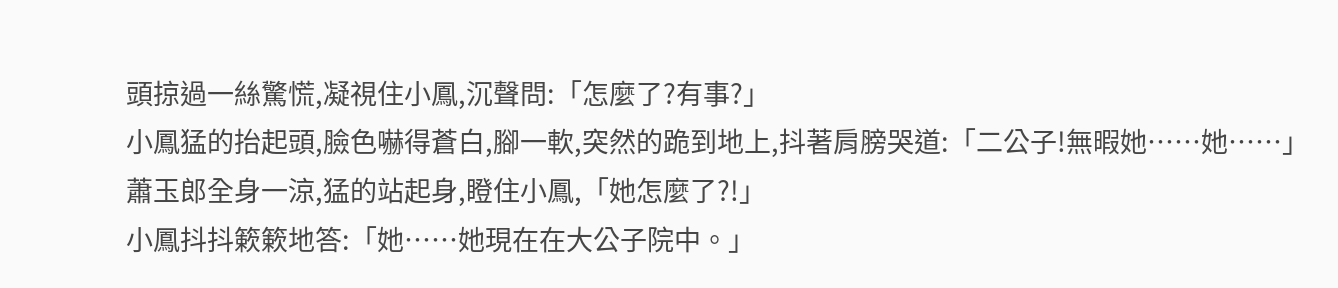頭掠過一絲驚慌,凝視住小鳳,沉聲問:「怎麼了?有事?」
小鳳猛的抬起頭,臉色嚇得蒼白,腳一軟,突然的跪到地上,抖著肩膀哭道:「二公子!無暇她……她……」
蕭玉郎全身一涼,猛的站起身,瞪住小鳳,「她怎麼了?!」
小鳳抖抖簌簌地答:「她……她現在在大公子院中。」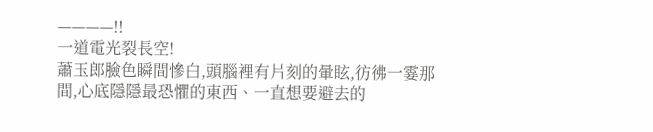————!!
一道電光裂長空!
蕭玉郎臉色瞬間慘白,頭腦裡有片刻的暈眩,彷彿一霎那間,心底隱隱最恐懼的東西、一直想要避去的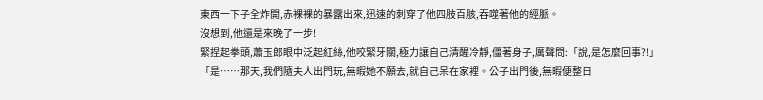東西一下子全炸開,赤裸裸的暴露出來,迅速的刺穿了他四肢百胲,吞噬著他的經脈。
沒想到,他還是來晚了一步!
緊捏起拳頭,蕭玉郎眼中泛起紅絲,他咬緊牙關,極力讓自己清醒冷靜,僵著身子,厲聲問:「說,是怎麼回事?!」
「是……那天,我們隨夫人出門玩,無暇她不願去,就自己呆在家裡。公子出門後,無暇便整日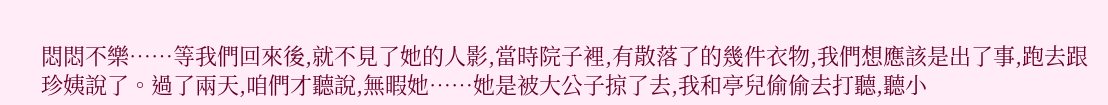悶悶不樂……等我們回來後,就不見了她的人影,當時院子裡,有散落了的幾件衣物,我們想應該是出了事,跑去跟珍姨說了。過了兩天,咱們才聽說,無暇她……她是被大公子掠了去,我和亭兒偷偷去打聽,聽小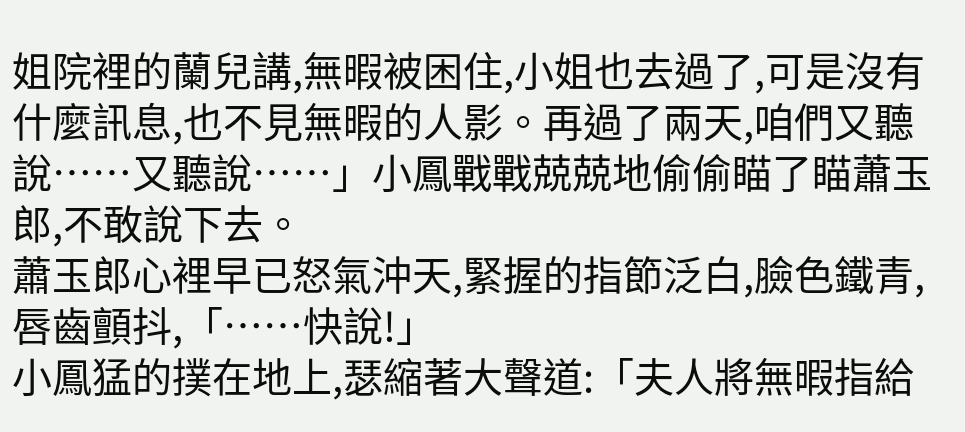姐院裡的蘭兒講,無暇被困住,小姐也去過了,可是沒有什麼訊息,也不見無暇的人影。再過了兩天,咱們又聽說……又聽說……」小鳳戰戰兢兢地偷偷瞄了瞄蕭玉郎,不敢說下去。
蕭玉郎心裡早已怒氣沖天,緊握的指節泛白,臉色鐵青,唇齒顫抖,「……快說!」
小鳳猛的撲在地上,瑟縮著大聲道:「夫人將無暇指給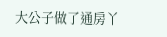大公子做了通房丫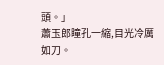頭。」
蕭玉郎瞳孔一縮,目光冷厲如刀。